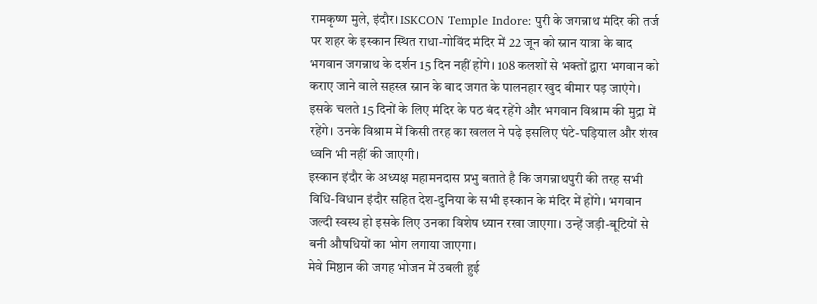रामकृष्ण मुले, इंदौर। ISKCON Temple Indore: पुरी के जगन्नाथ मंदिर की तर्ज पर शहर के इस्कान स्थित राधा-गोविंद मंदिर में 22 जून को स्नान यात्रा के बाद भगवान जगन्नाथ के दर्शन 15 दिन नहीं होंगे। 108 कलशों से भक्तों द्वारा भगवान को कराए जाने वाले सहस्त्र स्नान के बाद जगत के पालनहार खुद बीमार पड़ जाएंगे। इसके चलते 15 दिनों के लिए मंदिर के पठ बंद रहेंगे और भगवान विश्राम की मुद्रा में रहेंगे। उनके विश्राम में किसी तरह का खलल ने पढ़े इसलिए घंटे-घड़ियाल और शंख ध्वनि भी नहीं की जाएगी।
इस्कान इंदौर के अध्यक्ष महामनदास प्रभु बताते है कि जगन्नाथपुरी की तरह सभी विधि-विधान इंदौर सहित देश-दुनिया के सभी इस्कान के मंदिर में होंगे। भगवान जल्दी स्वस्थ हो इसके लिए उनका विशेष ध्यान रखा जाएगा। उन्हें जड़ी-बूटियों से बनी औषधियों का भोग लगाया जाएगा।
मेवे मिष्ठान की जगह भोजन में उबली हुई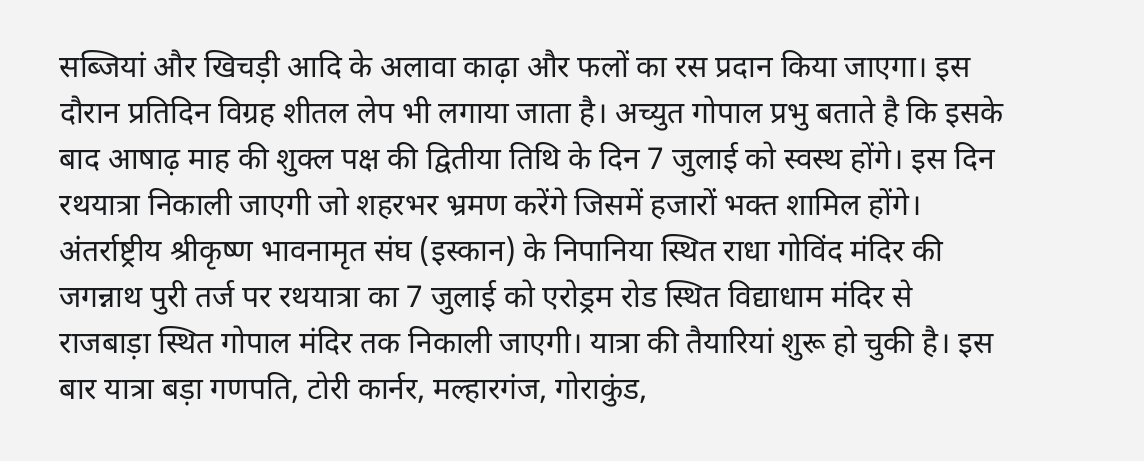सब्जियां और खिचड़ी आदि के अलावा काढ़ा और फलों का रस प्रदान किया जाएगा। इस दौरान प्रतिदिन विग्रह शीतल लेप भी लगाया जाता है। अच्युत गोपाल प्रभु बताते है कि इसके बाद आषाढ़ माह की शुक्ल पक्ष की द्वितीया तिथि के दिन 7 जुलाई को स्वस्थ होंगे। इस दिन रथयात्रा निकाली जाएगी जो शहरभर भ्रमण करेंगे जिसमें हजारों भक्त शामिल होंगे।
अंतर्राष्ट्रीय श्रीकृष्ण भावनामृत संघ (इस्कान) के निपानिया स्थित राधा गोविंद मंदिर की जगन्नाथ पुरी तर्ज पर रथयात्रा का 7 जुलाई को एरोड्रम रोड स्थित विद्याधाम मंदिर से राजबाड़ा स्थित गोपाल मंदिर तक निकाली जाएगी। यात्रा की तैयारियां शुरू हो चुकी है। इस बार यात्रा बड़ा गणपति, टोरी कार्नर, मल्हारगंज, गोराकुंड,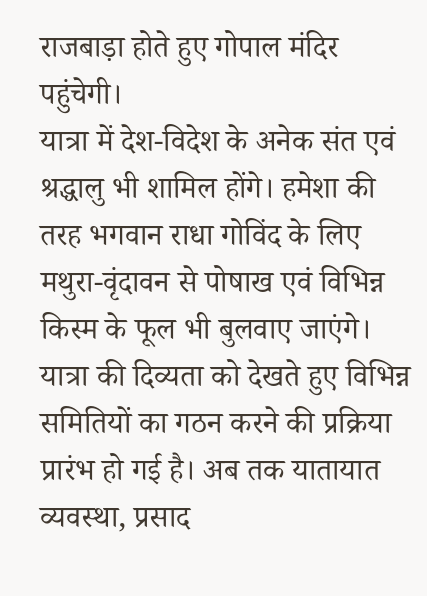राजबाड़ा होते हुए गोपाल मंदिर पहुंचेगी।
यात्रा में देश-विदेश के अनेक संत एवं श्रद्धालु भी शामिल होंगे। हमेशा की तरह भगवान राधा गोविंद के लिए मथुरा-वृंदावन से पोषाख एवं विभिन्न किस्म के फूल भी बुलवाए जाएंगे। यात्रा की दिव्यता को देखते हुए विभिन्न समितियों का गठन करने की प्रक्रिया प्रारंभ हो गई है। अब तक यातायात व्यवस्था, प्रसाद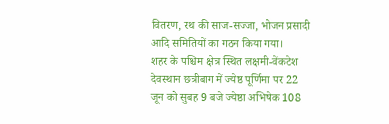वितरण, रथ की साज-सज्जा, भोजन प्रसादी आदि समितियों का गठन किया गया।
शहर के पश्चिम क्षेत्र स्थित लक्षमी-वेंकटेश देवस्थान छत्रीबाग में ज्येष्ठ पूर्णिमा पर 22 जून को सुबह 9 बजे ज्येष्ठा अभिषेक 108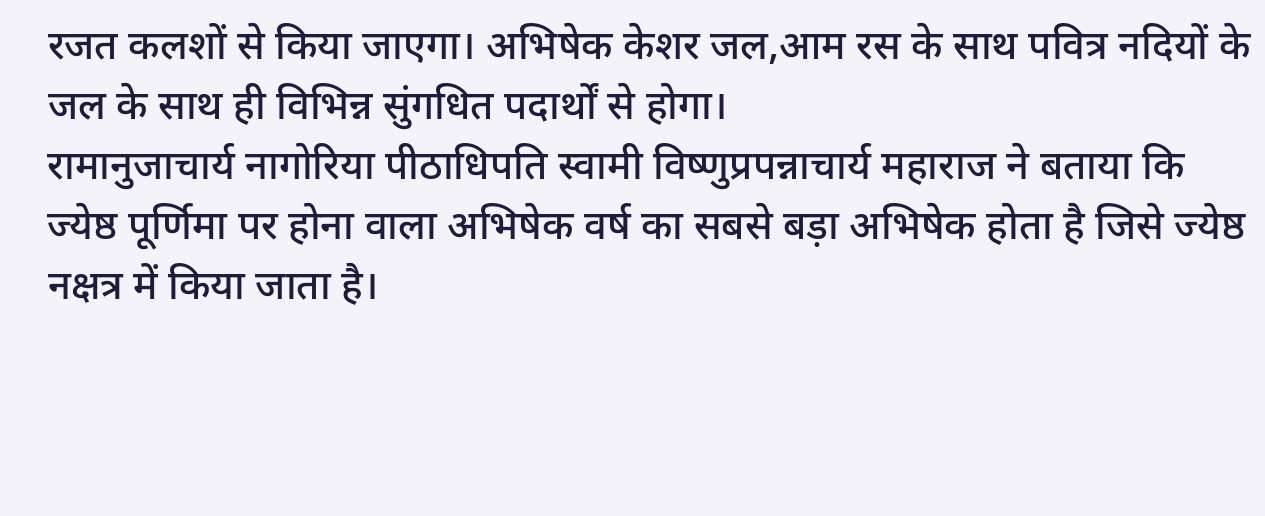रजत कलशों से किया जाएगा। अभिषेक केशर जल,आम रस के साथ पवित्र नदियों के जल के साथ ही विभिन्न सुंगधित पदार्थों से होगा।
रामानुजाचार्य नागोरिया पीठाधिपति स्वामी विष्णुप्रपन्नाचार्य महाराज ने बताया कि ज्येष्ठ पूर्णिमा पर होना वाला अभिषेक वर्ष का सबसे बड़ा अभिषेक होता है जिसे ज्येष्ठ नक्षत्र में किया जाता है।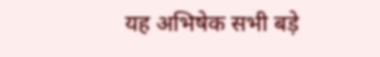यह अभिषेक सभी बड़े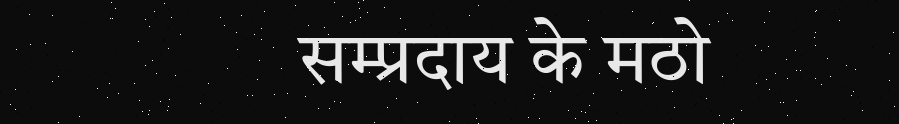सम्प्रदाय के मठो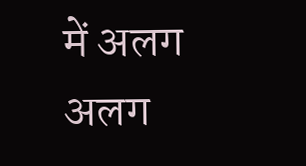में अलग अलग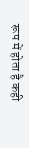रूप में होता है कही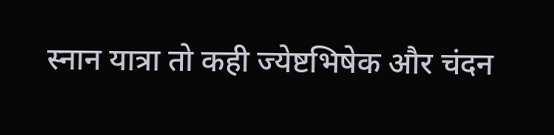स्नान यात्रा तो कही ज्येष्टभिषेक और चंदन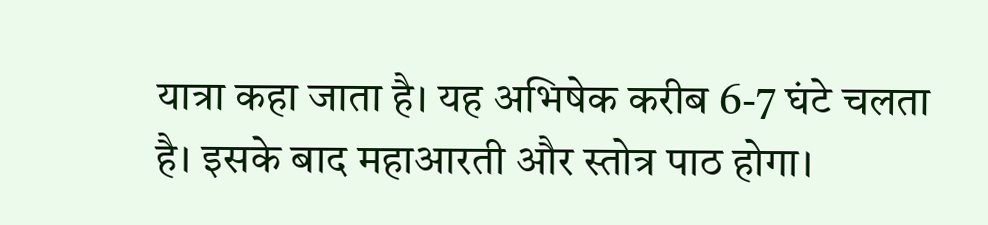यात्रा कहा जाता है। यह अभिषेक करीब 6-7 घंटे चलता है। इसके बाद महाआरती और स्तोत्र पाठ होगा।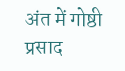अंत में गोष्ठी प्रसाद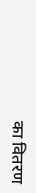का वितरण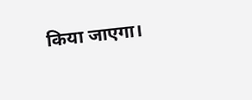किया जाएगा।